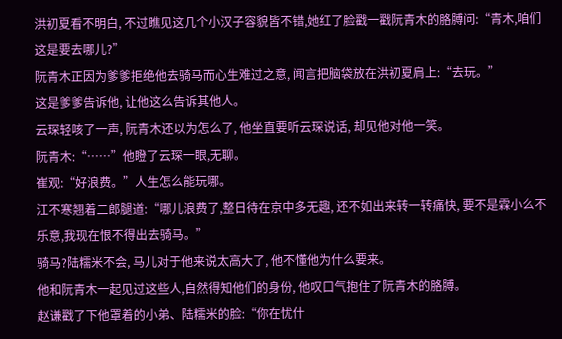洪初夏看不明白, 不过瞧见这几个小汉子容貌皆不错,她红了脸戳一戳阮青木的胳膊问:“青木,咱们这是要去哪儿?”
阮青木正因为爹爹拒绝他去骑马而心生难过之意, 闻言把脑袋放在洪初夏肩上:“去玩。”
这是爹爹告诉他, 让他这么告诉其他人。
云琛轻咳了一声, 阮青木还以为怎么了, 他坐直要听云琛说话, 却见他对他一笑。
阮青木:“……”他瞪了云琛一眼,无聊。
崔观:“好浪费。”人生怎么能玩哪。
江不寒翘着二郎腿道:“哪儿浪费了,整日待在京中多无趣, 还不如出来转一转痛快, 要不是霖小么不乐意,我现在恨不得出去骑马。”
骑马?陆糯米不会, 马儿对于他来说太高大了, 他不懂他为什么要来。
他和阮青木一起见过这些人,自然得知他们的身份, 他叹口气抱住了阮青木的胳膊。
赵谦戳了下他罩着的小弟、陆糯米的脸:“你在忧什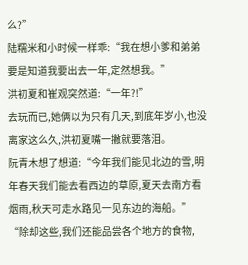么?”
陆糯米和小时候一样乖:“我在想小爹和弟弟要是知道我要出去一年,定然想我。”
洪初夏和崔观突然道:“一年?!”
去玩而已,她俩以为只有几天,到底年岁小,也没离家这么久,洪初夏嘴一撇就要落泪。
阮青木想了想道:“今年我们能见北边的雪,明年春天我们能去看西边的草原,夏天去南方看烟雨,秋天可走水路见一见东边的海船。”
“除却这些,我们还能品尝各个地方的食物,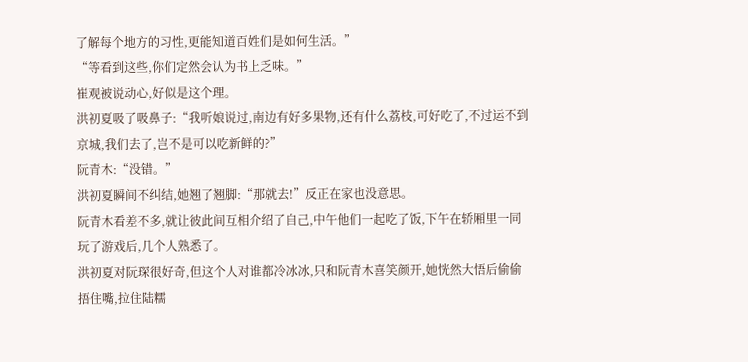了解每个地方的习性,更能知道百姓们是如何生活。”
“等看到这些,你们定然会认为书上乏味。”
崔观被说动心,好似是这个理。
洪初夏吸了吸鼻子:“我听娘说过,南边有好多果物,还有什么荔枝,可好吃了,不过运不到京城,我们去了,岂不是可以吃新鲜的?”
阮青木:“没错。”
洪初夏瞬间不纠结,她翘了翘脚:“那就去!”反正在家也没意思。
阮青木看差不多,就让彼此间互相介绍了自己,中午他们一起吃了饭,下午在轿厢里一同玩了游戏后,几个人熟悉了。
洪初夏对阮琛很好奇,但这个人对谁都冷冰冰,只和阮青木喜笑颜开,她恍然大悟后偷偷捂住嘴,拉住陆糯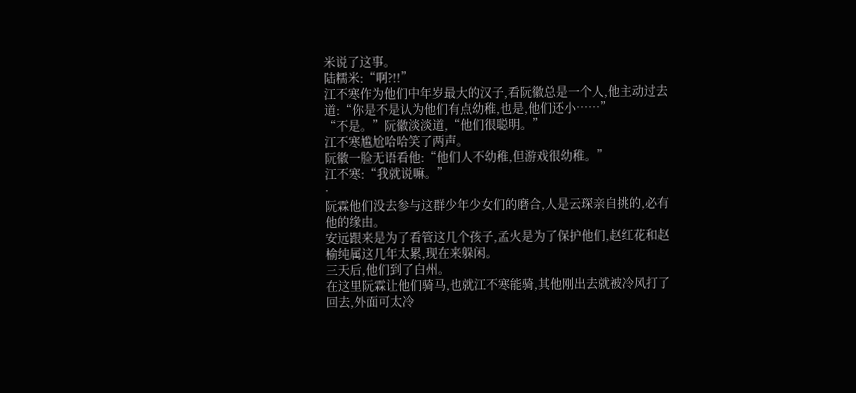米说了这事。
陆糯米:“啊?!!”
江不寒作为他们中年岁最大的汉子,看阮徽总是一个人,他主动过去道:“你是不是认为他们有点幼稚,也是,他们还小……”
“不是。”阮徽淡淡道,“他们很聪明。”
江不寒尴尬哈哈笑了两声。
阮徽一脸无语看他:“他们人不幼稚,但游戏很幼稚。”
江不寒:“我就说嘛。”
·
阮霖他们没去参与这群少年少女们的磨合,人是云琛亲自挑的,必有他的缘由。
安远跟来是为了看管这几个孩子,孟火是为了保护他们,赵红花和赵榆纯属这几年太累,现在来躲闲。
三天后,他们到了白州。
在这里阮霖让他们骑马,也就江不寒能骑,其他刚出去就被冷风打了回去,外面可太冷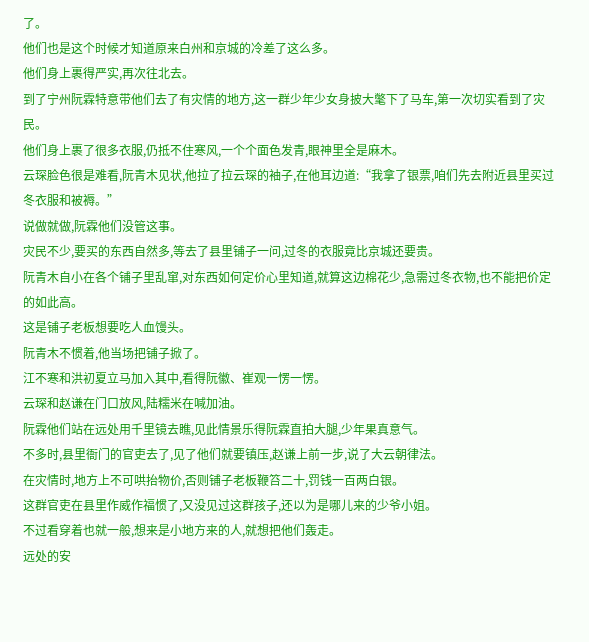了。
他们也是这个时候才知道原来白州和京城的冷差了这么多。
他们身上裹得严实,再次往北去。
到了宁州阮霖特意带他们去了有灾情的地方,这一群少年少女身披大氅下了马车,第一次切实看到了灾民。
他们身上裹了很多衣服,仍抵不住寒风,一个个面色发青,眼神里全是麻木。
云琛脸色很是难看,阮青木见状,他拉了拉云琛的袖子,在他耳边道:“我拿了银票,咱们先去附近县里买过冬衣服和被褥。”
说做就做,阮霖他们没管这事。
灾民不少,要买的东西自然多,等去了县里铺子一问,过冬的衣服竟比京城还要贵。
阮青木自小在各个铺子里乱窜,对东西如何定价心里知道,就算这边棉花少,急需过冬衣物,也不能把价定的如此高。
这是铺子老板想要吃人血馒头。
阮青木不惯着,他当场把铺子掀了。
江不寒和洪初夏立马加入其中,看得阮徽、崔观一愣一愣。
云琛和赵谦在门口放风,陆糯米在喊加油。
阮霖他们站在远处用千里镜去瞧,见此情景乐得阮霖直拍大腿,少年果真意气。
不多时,县里衙门的官吏去了,见了他们就要镇压,赵谦上前一步,说了大云朝律法。
在灾情时,地方上不可哄抬物价,否则铺子老板鞭笞二十,罚钱一百两白银。
这群官吏在县里作威作福惯了,又没见过这群孩子,还以为是哪儿来的少爷小姐。
不过看穿着也就一般,想来是小地方来的人,就想把他们轰走。
远处的安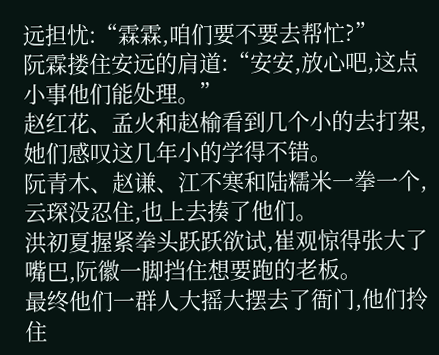远担忧:“霖霖,咱们要不要去帮忙?”
阮霖搂住安远的肩道:“安安,放心吧,这点小事他们能处理。”
赵红花、孟火和赵榆看到几个小的去打架,她们感叹这几年小的学得不错。
阮青木、赵谦、江不寒和陆糯米一拳一个,云琛没忍住,也上去揍了他们。
洪初夏握紧拳头跃跃欲试,崔观惊得张大了嘴巴,阮徽一脚挡住想要跑的老板。
最终他们一群人大摇大摆去了衙门,他们拎住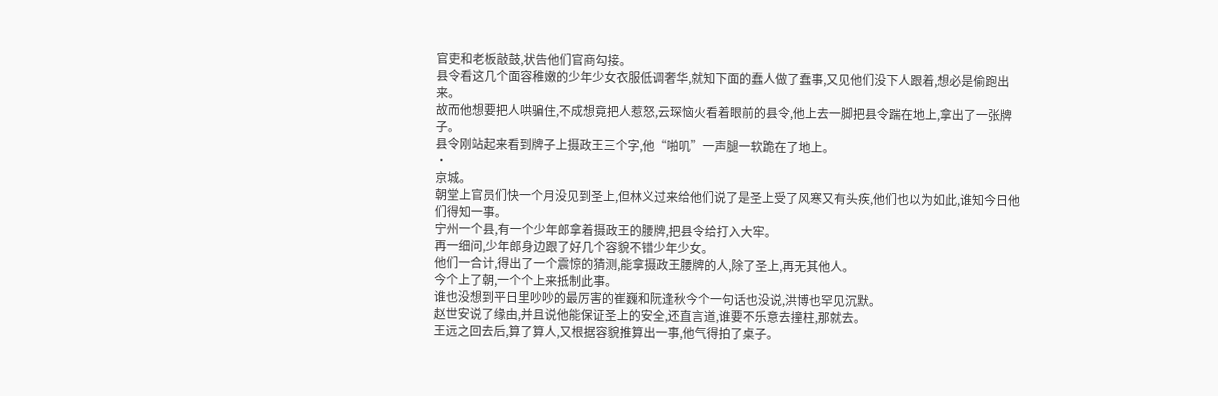官吏和老板敲鼓,状告他们官商勾接。
县令看这几个面容稚嫩的少年少女衣服低调奢华,就知下面的蠢人做了蠢事,又见他们没下人跟着,想必是偷跑出来。
故而他想要把人哄骗住,不成想竟把人惹怒,云琛恼火看着眼前的县令,他上去一脚把县令踹在地上,拿出了一张牌子。
县令刚站起来看到牌子上摄政王三个字,他“啪叽”一声腿一软跪在了地上。
·
京城。
朝堂上官员们快一个月没见到圣上,但林义过来给他们说了是圣上受了风寒又有头疾,他们也以为如此,谁知今日他们得知一事。
宁州一个县,有一个少年郎拿着摄政王的腰牌,把县令给打入大牢。
再一细问,少年郎身边跟了好几个容貌不错少年少女。
他们一合计,得出了一个震惊的猜测,能拿摄政王腰牌的人,除了圣上,再无其他人。
今个上了朝,一个个上来抵制此事。
谁也没想到平日里吵吵的最厉害的崔巍和阮逢秋今个一句话也没说,洪博也罕见沉默。
赵世安说了缘由,并且说他能保证圣上的安全,还直言道,谁要不乐意去撞柱,那就去。
王远之回去后,算了算人,又根据容貌推算出一事,他气得拍了桌子。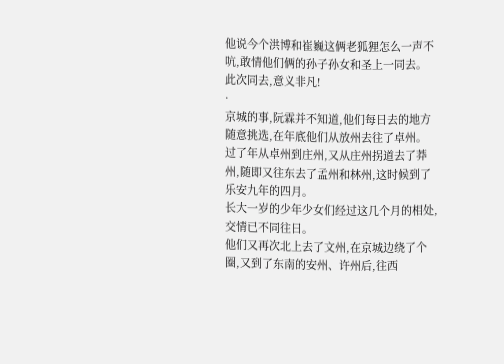他说今个洪博和崔巍这俩老狐狸怎么一声不吭,敢情他们俩的孙子孙女和圣上一同去。
此次同去,意义非凡!
·
京城的事,阮霖并不知道,他们每日去的地方随意挑选,在年底他们从放州去往了卓州。
过了年从卓州到庄州,又从庄州拐道去了莽州,随即又往东去了孟州和林州,这时候到了乐安九年的四月。
长大一岁的少年少女们经过这几个月的相处,交情已不同往日。
他们又再次北上去了文州,在京城边绕了个圈,又到了东南的安州、许州后,往西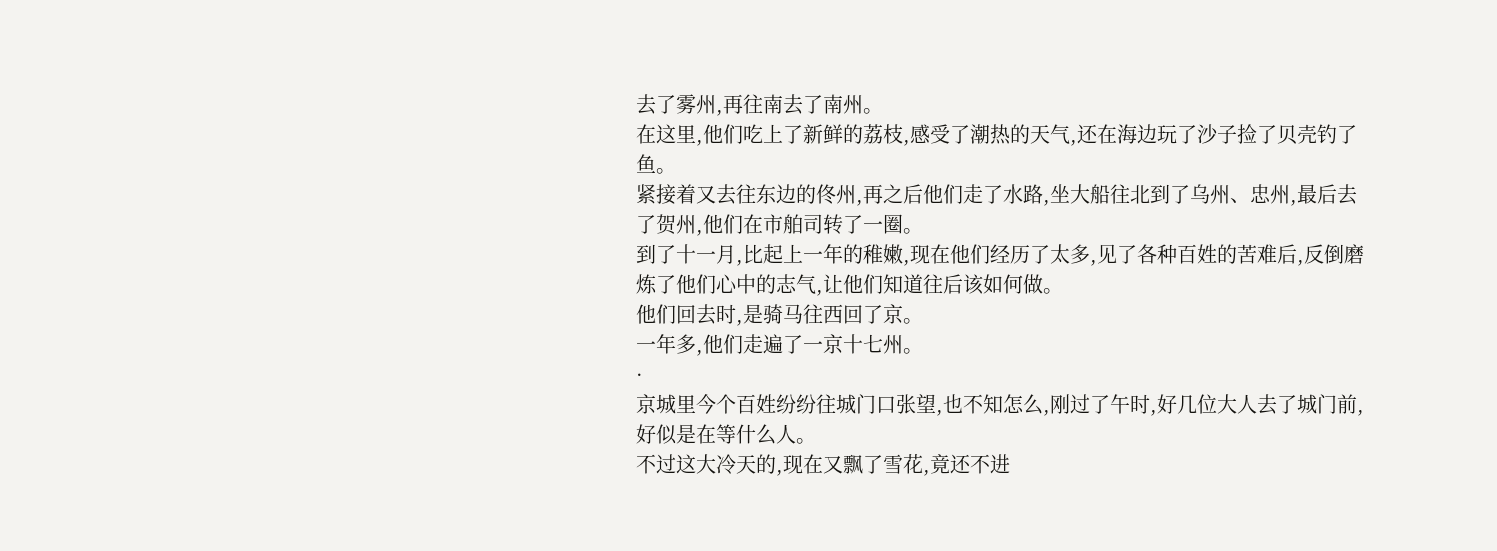去了雾州,再往南去了南州。
在这里,他们吃上了新鲜的荔枝,感受了潮热的天气,还在海边玩了沙子捡了贝壳钓了鱼。
紧接着又去往东边的佟州,再之后他们走了水路,坐大船往北到了乌州、忠州,最后去了贺州,他们在市舶司转了一圈。
到了十一月,比起上一年的稚嫩,现在他们经历了太多,见了各种百姓的苦难后,反倒磨炼了他们心中的志气,让他们知道往后该如何做。
他们回去时,是骑马往西回了京。
一年多,他们走遍了一京十七州。
·
京城里今个百姓纷纷往城门口张望,也不知怎么,刚过了午时,好几位大人去了城门前,好似是在等什么人。
不过这大冷天的,现在又飘了雪花,竟还不进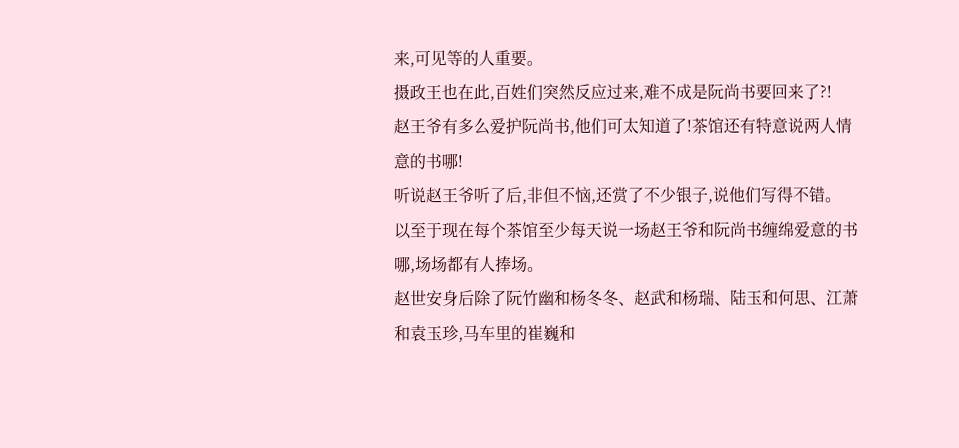来,可见等的人重要。
摄政王也在此,百姓们突然反应过来,难不成是阮尚书要回来了?!
赵王爷有多么爱护阮尚书,他们可太知道了!茶馆还有特意说两人情意的书哪!
听说赵王爷听了后,非但不恼,还赏了不少银子,说他们写得不错。
以至于现在每个茶馆至少每天说一场赵王爷和阮尚书缠绵爱意的书哪,场场都有人捧场。
赵世安身后除了阮竹幽和杨冬冬、赵武和杨瑞、陆玉和何思、江萧和袁玉珍,马车里的崔巍和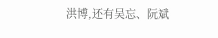洪博,还有吴忘、阮斌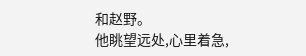和赵野。
他眺望远处,心里着急,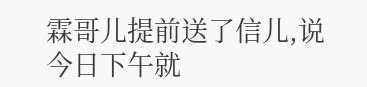霖哥儿提前送了信儿,说今日下午就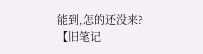能到,怎的还没来?
【旧笔记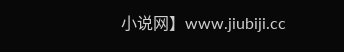小说网】www.jiubiji.cc